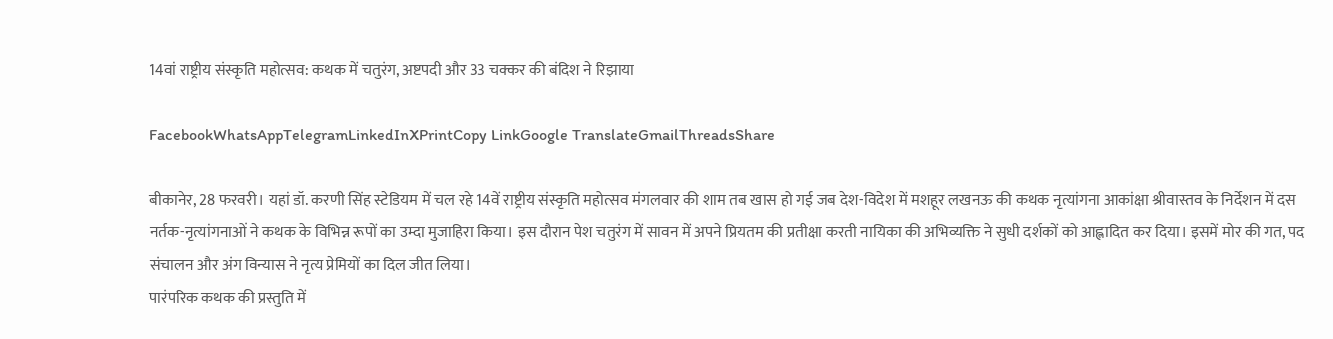14वां राष्ट्रीय संस्कृति महोत्सव: कथक में चतुरंग, अष्टपदी और 33 चक्कर की बंदिश ने रिझाया

FacebookWhatsAppTelegramLinkedInXPrintCopy LinkGoogle TranslateGmailThreadsShare

बीकानेर, 28 फरवरी। यहां डॉ. करणी सिंह स्टेडियम में चल रहे 14वें राष्ट्रीय संस्कृति महोत्सव मंगलवार की शाम तब खास हो गई जब देश-विदेश में मशहूर लखनऊ की कथक नृत्यांगना आकांक्षा श्रीवास्तव के निर्देशन में दस नर्तक-नृत्यांगनाओं ने कथक के विभिन्न रूपों का उम्दा मुजाहिरा किया। इस दौरान पेश चतुरंग में सावन में अपने प्रियतम की प्रतीक्षा करती नायिका की अभिव्यक्ति ने सुधी दर्शकों को आह्लादित कर दिया। इसमें मोर की गत, पद संचालन और अंग विन्यास ने नृत्य प्रेमियों का दिल जीत लिया।
पारंपरिक कथक की प्रस्तुति में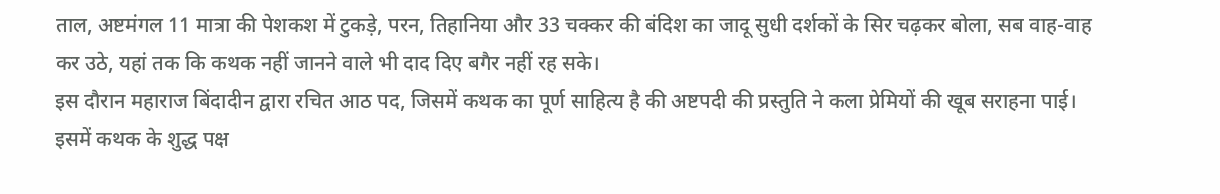ताल, अष्टमंगल 11 मात्रा की पेशकश में टुकड़े, परन, तिहानिया और 33 चक्कर की बंदिश का जादू सुधी दर्शकों के सिर चढ़कर बोला, सब वाह-वाह कर उठे, यहां तक कि कथक नहीं जानने वाले भी दाद दिए बगैर नहीं रह सके।
इस दौरान महाराज बिंदादीन द्वारा रचित आठ पद, जिसमें कथक का पूर्ण साहित्य है की अष्टपदी की प्रस्तुति ने कला प्रेमियों की खूब सराहना पाई। इसमें कथक के शुद्ध पक्ष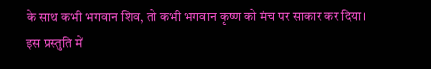के साथ कभी भगवान शिव, तो कभी भगवान कृष्ण को मंच पर साकार कर दिया।
इस प्रस्तुति में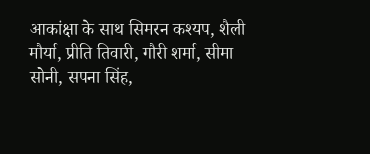आकांक्षा के साथ सिमरन कश्यप, शैली मौर्या, प्रीति तिवारी, गौरी शर्मा, सीमा सोनी, सपना सिंह,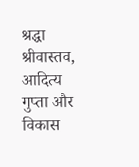श्रद्धा श्रीवास्तव, आदित्य गुप्ता और विकास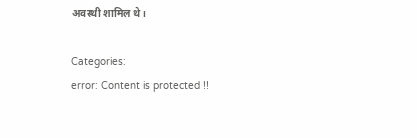अवस्थी शामिल थे।

Categories:
error: Content is protected !!